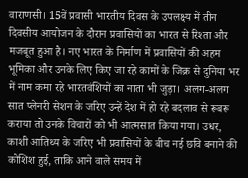वाराणसी। 15वें प्रवासी भारतीय दिवस के उपलक्ष्य में तीन दिवसीय आयोजन के दौरान प्रवासियों का भारत से रिश्ता और मजबूत हुआ है। नए भारत के निर्माण में प्रवासियों की अहम भूमिका और उनके लिए किए जा रहे कामों के जिक्र से दुनिया भर में नाम कमा रहे भारतवंशियों का नाता भी जुड़ा। अलग-अलग सात प्लेनरी सेशन के जरिए उन्हें देश में हो रहे बदलाव से रूबरू कराया तो उनके विचारों को भी आत्मसात किया गया। उधर, काशी आतिथ्य के जरिए भी प्रवासियों के बीच नई छवि बनाने की कोशिश हुई, ताकि आने वाले समय में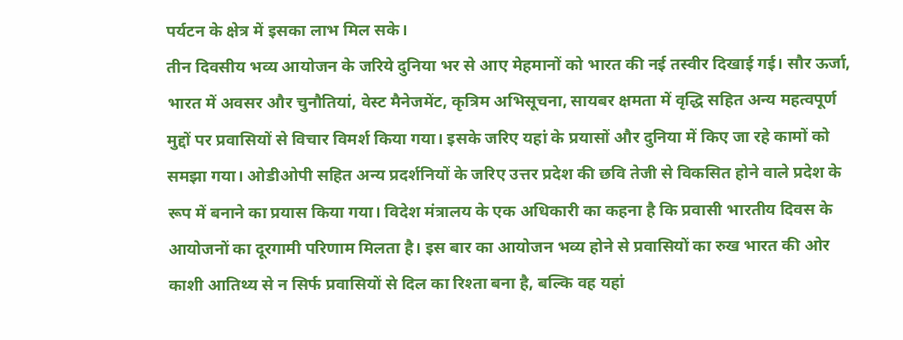पर्यटन के क्षेत्र में इसका लाभ मिल सके।
तीन दिवसीय भव्य आयोजन के जरिये दुनिया भर से आए मेहमानों को भारत की नई तस्वीर दिखाई गई। सौर ऊर्जा, भारत में अवसर और चुनौतियां, वेस्ट मैनेजमेंट, कृत्रिम अभिसूचना, सायबर क्षमता में वृद्धि सहित अन्य महत्वपूर्ण मुद्दों पर प्रवासियों से विचार विमर्श किया गया। इसके जरिए यहां के प्रयासों और दुनिया में किए जा रहे कामों को समझा गया। ओडीओपी सहित अन्य प्रदर्शनियों के जरिए उत्तर प्रदेश की छवि तेजी से विकसित होने वाले प्रदेश के रूप में बनाने का प्रयास किया गया। विदेश मंत्रालय के एक अधिकारी का कहना है कि प्रवासी भारतीय दिवस के आयोजनों का दूरगामी परिणाम मिलता है। इस बार का आयोजन भव्य होने से प्रवासियों का रुख भारत की ओर काशी आतिथ्य से न सिर्फ प्रवासियों से दिल का रिश्ता बना है, बल्कि वह यहां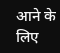आने के लिए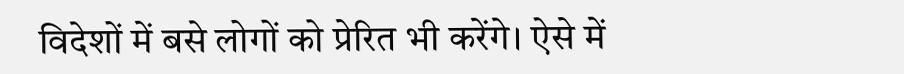विदेशों में बसे लोगों को प्रेरित भी करेंगे। ऐसे में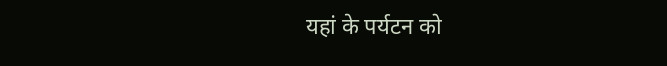यहां के पर्यटन को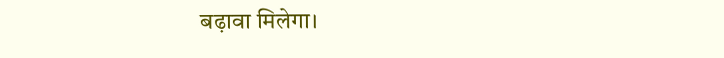बढ़ावा मिलेगा।